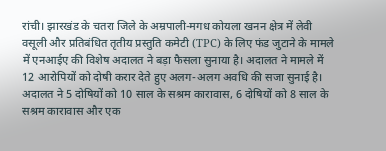रांची। झारखंड के चतरा जिले के अम्रपाली-मगध कोयला खनन क्षेत्र में लेवी वसूली और प्रतिबंधित तृतीय प्रस्तुति कमेटी (TPC) के लिए फंड जुटाने के मामले में एनआईए की विशेष अदालत ने बड़ा फैसला सुनाया है। अदालत ने मामले में 12 आरोपियों को दोषी करार देते हुए अलग-अलग अवधि की सजा सुनाई है।
अदालत ने 5 दोषियों को 10 साल के सश्रम कारावास, 6 दोषियों को 8 साल के सश्रम कारावास और एक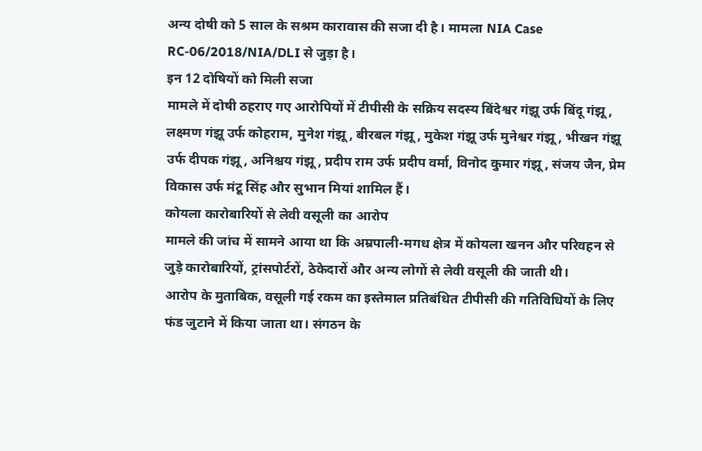अन्य दोषी को 5 साल के सश्रम कारावास की सजा दी है। मामला NIA Case RC-06/2018/NIA/DLI से जुड़ा है।
इन 12 दोषियों को मिली सजा
मामले में दोषी ठहराए गए आरोपियों में टीपीसी के सक्रिय सदस्य बिंदेश्वर गंझू उर्फ बिंदू गंझू, लक्ष्मण गंझू उर्फ कोहराम, मुनेश गंझू, बीरबल गंझू, मुकेश गंझू उर्फ मुनेश्वर गंझू, भीखन गंझू उर्फ दीपक गंझू, अनिश्चय गंझू, प्रदीप राम उर्फ प्रदीप वर्मा, विनोद कुमार गंझू, संजय जैन, प्रेम विकास उर्फ मंटू सिंह और सुभान मियां शामिल हैं।
कोयला कारोबारियों से लेवी वसूली का आरोप
मामले की जांच में सामने आया था कि अम्रपाली-मगध क्षेत्र में कोयला खनन और परिवहन से जुड़े कारोबारियों, ट्रांसपोर्टरों, ठेकेदारों और अन्य लोगों से लेवी वसूली की जाती थी।
आरोप के मुताबिक, वसूली गई रकम का इस्तेमाल प्रतिबंधित टीपीसी की गतिविधियों के लिए फंड जुटाने में किया जाता था। संगठन के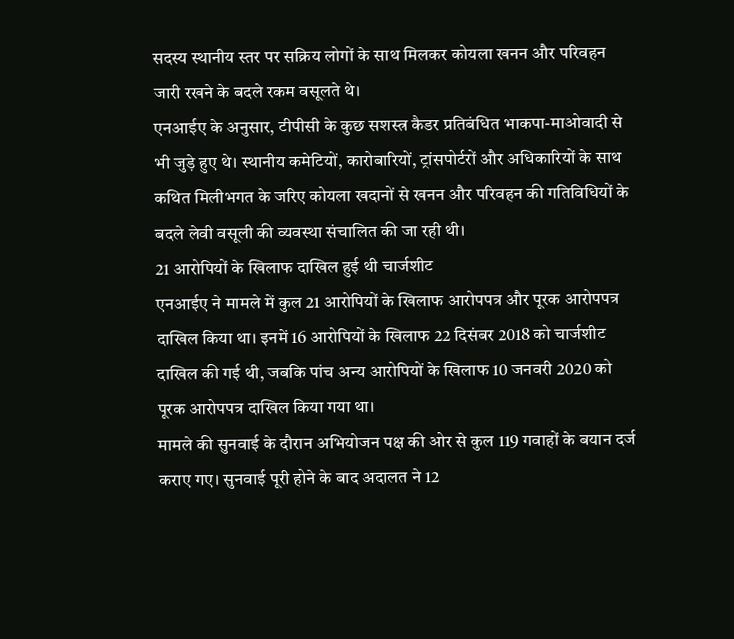सदस्य स्थानीय स्तर पर सक्रिय लोगों के साथ मिलकर कोयला खनन और परिवहन जारी रखने के बदले रकम वसूलते थे।
एनआईए के अनुसार, टीपीसी के कुछ सशस्त्र कैडर प्रतिबंधित भाकपा-माओवादी से भी जुड़े हुए थे। स्थानीय कमेटियों, कारोबारियों, ट्रांसपोर्टरों और अधिकारियों के साथ कथित मिलीभगत के जरिए कोयला खदानों से खनन और परिवहन की गतिविधियों के बदले लेवी वसूली की व्यवस्था संचालित की जा रही थी।
21 आरोपियों के खिलाफ दाखिल हुई थी चार्जशीट
एनआईए ने मामले में कुल 21 आरोपियों के खिलाफ आरोपपत्र और पूरक आरोपपत्र दाखिल किया था। इनमें 16 आरोपियों के खिलाफ 22 दिसंबर 2018 को चार्जशीट दाखिल की गई थी, जबकि पांच अन्य आरोपियों के खिलाफ 10 जनवरी 2020 को पूरक आरोपपत्र दाखिल किया गया था।
मामले की सुनवाई के दौरान अभियोजन पक्ष की ओर से कुल 119 गवाहों के बयान दर्ज कराए गए। सुनवाई पूरी होने के बाद अदालत ने 12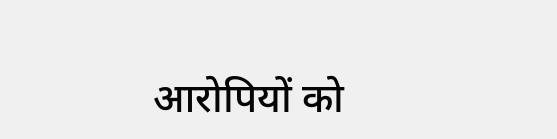आरोपियों को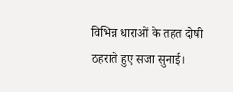विभिन्न धाराओं के तहत दोषी ठहराते हुए सजा सुनाई।